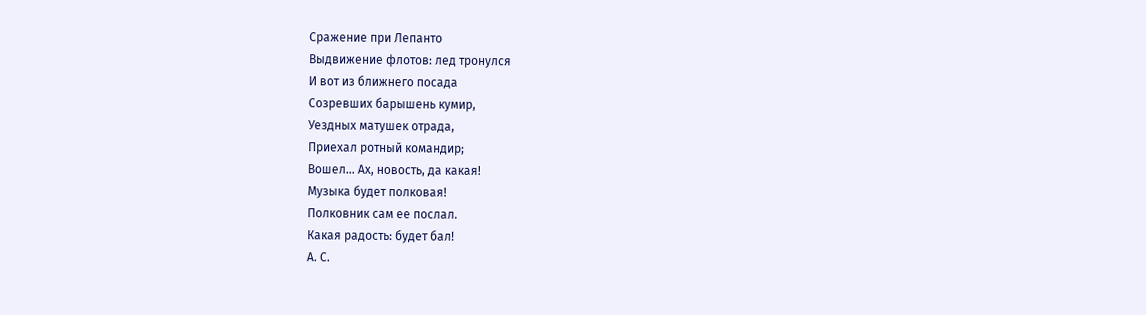Сражение при Лепанто
Выдвижение флотов: лед тронулся
И вот из ближнего посада
Созревших барышень кумир,
Уездных матушек отрада,
Приехал ротный командир;
Вошел... Ах, новость, да какая!
Музыка будет полковая!
Полковник сам ее послал.
Какая радость: будет бал!
А. С.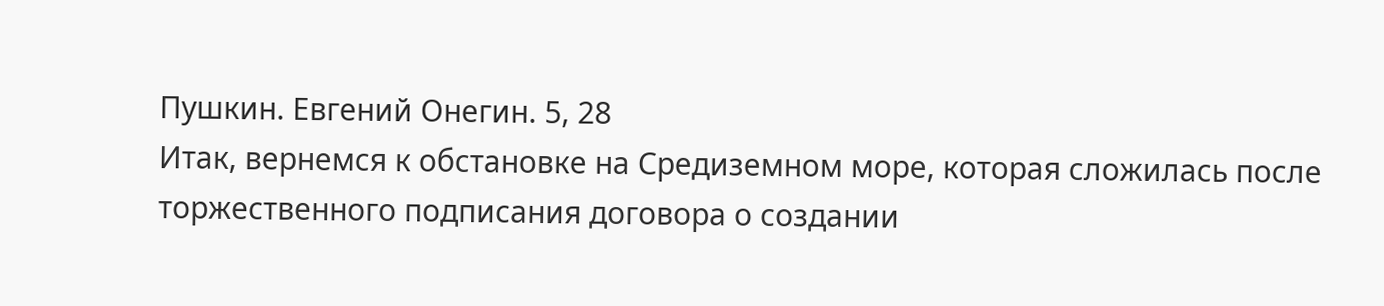Пушкин. Евгений Онегин. 5, 28
Итак, вернемся к обстановке на Средиземном море, которая сложилась после торжественного подписания договора о создании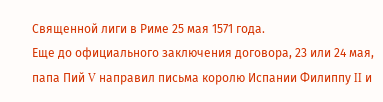Священной лиги в Риме 25 мая 1571 года.
Еще до официального заключения договора, 23 или 24 мая, папа Пий V направил письма королю Испании Филиппу II и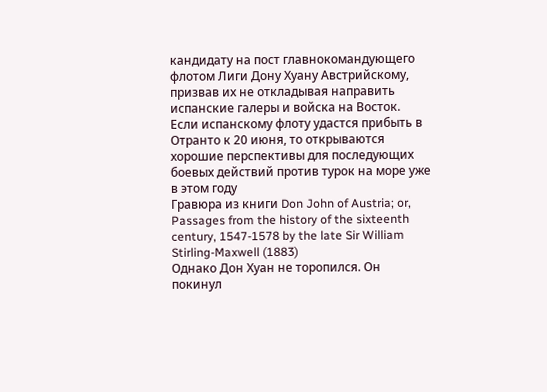кандидату на пост главнокомандующего флотом Лиги Дону Хуану Австрийскому, призвав их не откладывая направить испанские галеры и войска на Восток. Если испанскому флоту удастся прибыть в Отранто к 20 июня, то открываются хорошие перспективы для последующих боевых действий против турок на море уже в этом году
Гравюра из книги Don John of Austria; or, Passages from the history of the sixteenth century, 1547-1578 by the late Sir William Stirling-Maxwell (1883)
Однако Дон Хуан не торопился. Он покинул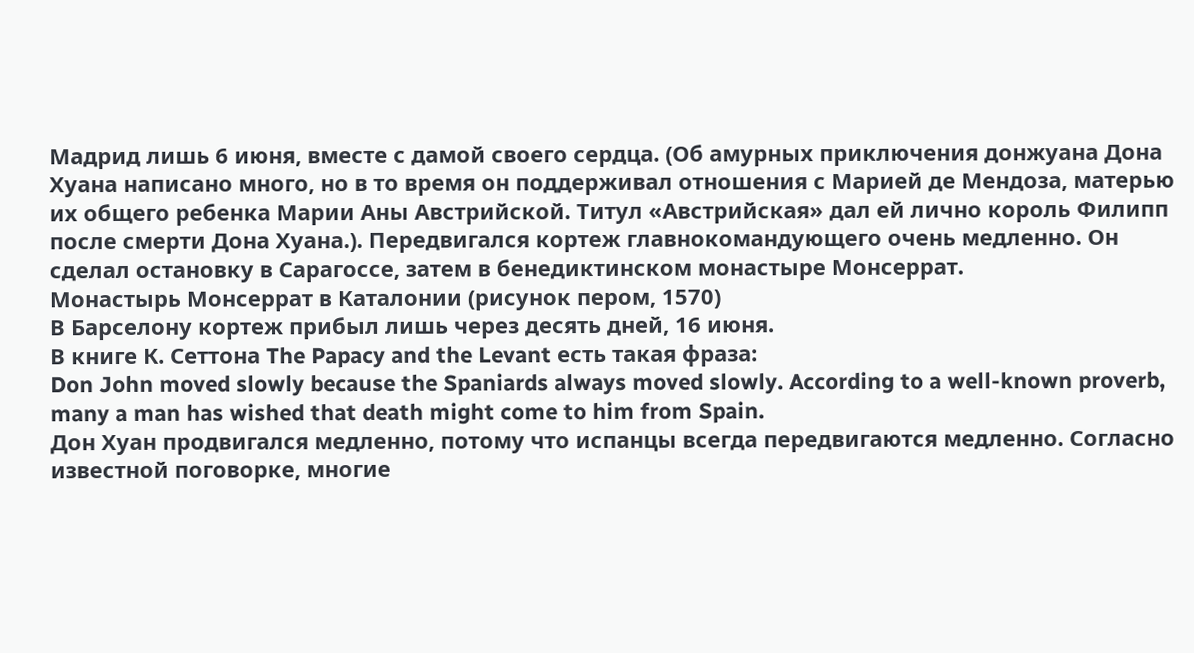Мадрид лишь 6 июня, вместе с дамой своего сердца. (Об амурных приключения донжуана Дона Хуана написано много, но в то время он поддерживал отношения с Марией де Мендоза, матерью их общего ребенка Марии Аны Австрийской. Титул «Австрийская» дал ей лично король Филипп после смерти Дона Хуана.). Передвигался кортеж главнокомандующего очень медленно. Он сделал остановку в Сарагоссе, затем в бенедиктинском монастыре Монсеррат.
Монастырь Монсеррат в Каталонии (рисунок пером, 1570)
В Барселону кортеж прибыл лишь через десять дней, 16 июня.
В книге К. Сеттона The Papacy and the Levant есть такая фраза:
Don John moved slowly because the Spaniards always moved slowly. According to a well-known proverb, many a man has wished that death might come to him from Spain.
Дон Хуан продвигался медленно, потому что испанцы всегда передвигаются медленно. Согласно известной поговорке, многие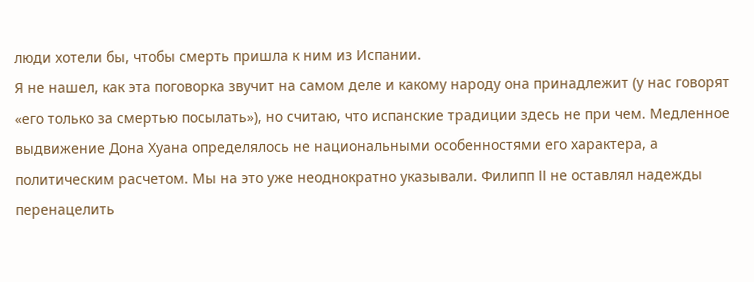люди хотели бы, чтобы смерть пришла к ним из Испании.
Я не нашел, как эта поговорка звучит на самом деле и какому народу она принадлежит (у нас говорят «его только за смертью посылать»), но считаю, что испанские традиции здесь не при чем. Медленное выдвижение Дона Хуана определялось не национальными особенностями его характера, а политическим расчетом. Мы на это уже неоднократно указывали. Филипп II не оставлял надежды перенацелить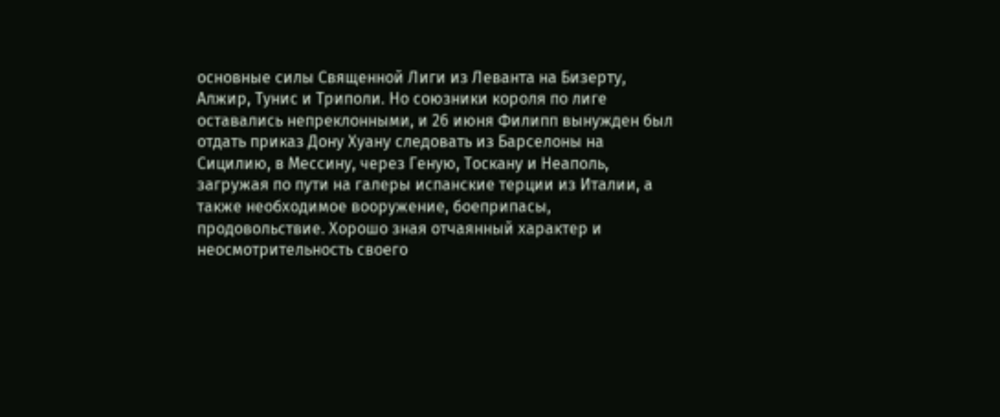основные силы Священной Лиги из Леванта на Бизерту, Алжир, Тунис и Триполи. Но союзники короля по лиге оставались непреклонными, и 26 июня Филипп вынужден был отдать приказ Дону Хуану следовать из Барселоны на Сицилию, в Мессину, через Геную, Тоскану и Неаполь, загружая по пути на галеры испанские терции из Италии, а также необходимое вооружение, боеприпасы, продовольствие. Хорошо зная отчаянный характер и неосмотрительность своего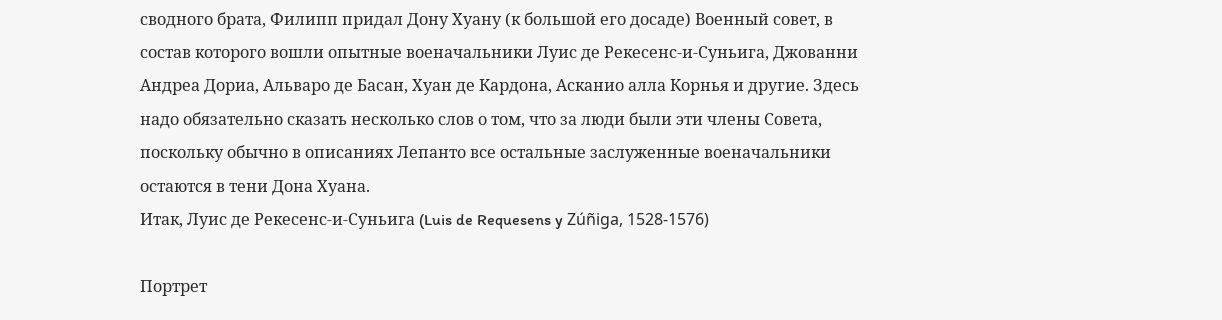сводного брата, Филипп придал Дону Хуану (к большой его досаде) Военный совет, в состав которого вошли опытные военачальники Луис де Рекесенс-и-Суньига, Джованни Андреа Дориа, Альваро де Басан, Хуан де Кардона, Асканио алла Корнья и другие. Здесь надо обязательно сказать несколько слов о том, что за люди были эти члены Совета, поскольку обычно в описаниях Лепанто все остальные заслуженные военачальники остаются в тени Дона Хуана.
Итак, Луис де Рекесенс-и-Суньига (Luis de Requesens y Zúñiga, 1528-1576)

Портрет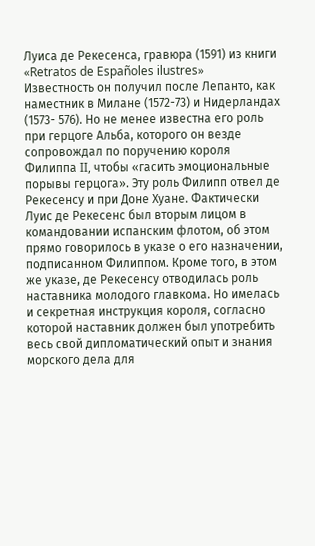Луиса де Рекесенса, гравюра (1591) из книги «Retratos de Españoles ilustres»
Известность он получил после Лепанто, как наместник в Милане (1572-73) и Нидерландах (1573- 576). Но не менее известна его роль при герцоге Альба, которого он везде сопровождал по поручению короля Филиппа II, чтобы «гасить эмоциональные порывы герцога». Эту роль Филипп отвел де Рекесенсу и при Доне Хуане. Фактически Луис де Рекесенс был вторым лицом в командовании испанским флотом, об этом прямо говорилось в указе о его назначении, подписанном Филиппом. Кроме того, в этом же указе, де Рекесенсу отводилась роль наставника молодого главкома. Но имелась и секретная инструкция короля, согласно которой наставник должен был употребить весь свой дипломатический опыт и знания морского дела для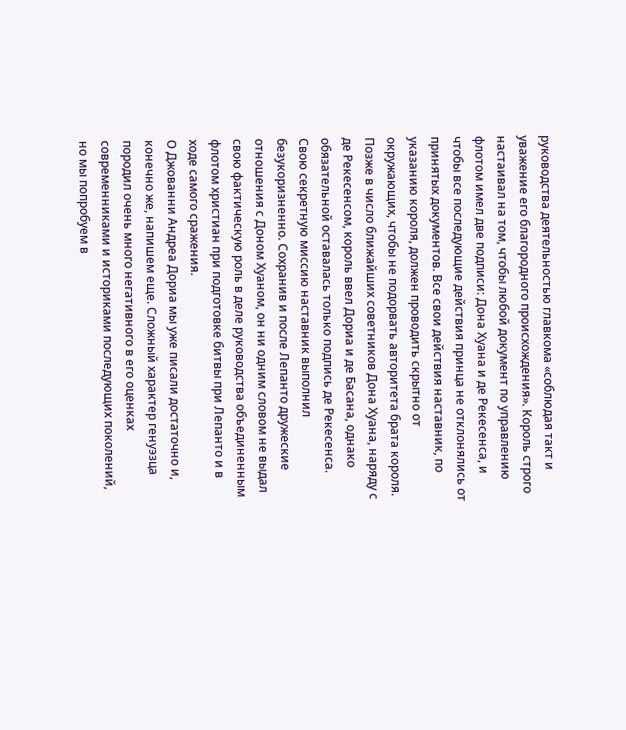руководства деятельностью главкома «соблюдая такт и уважение его благородного происхождения». Король строго настаивал на том, чтобы любой документ по управлению флотом имел две подписи: Дона Хуана и де Рекесенса, и чтобы все последующие действия принца не отклонялись от принятых документов. Все свои действия наставник, по указанию короля, должен проводить скрытно от окружающих, чтобы не подорвать авторитета брата короля. Позже в число ближайших советников Дона Хуана, наряду с де Рекесенсом, король ввел Дориа и де Басана, однако обязательной оставалась только подпись де Рекесенса.
Свою секретную миссию наставник выполнил безукоризненно. Сохранив и после Лепанто дружеские отношения с Доном Хуаном, он ни одним словом не выдал свою фактическую роль в деле руководства объединенным флотом христиан при подготовке битвы при Лепанто и в ходе самого сражения.
О Джованни Андреа Дориа мы уже писали достаточно и, конечно же, напишем еще. Сложный характер генуэзца породил очень много негативного в его оценках современниками и историками последующих поколений, но мы попробуем в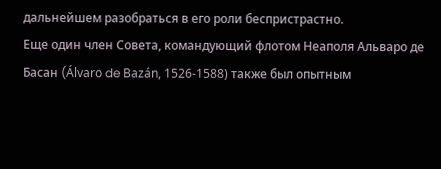дальнейшем разобраться в его роли беспристрастно.
Еще один член Совета, командующий флотом Неаполя Альваро де Басан (Álvaro de Bazán, 1526-1588) также был опытным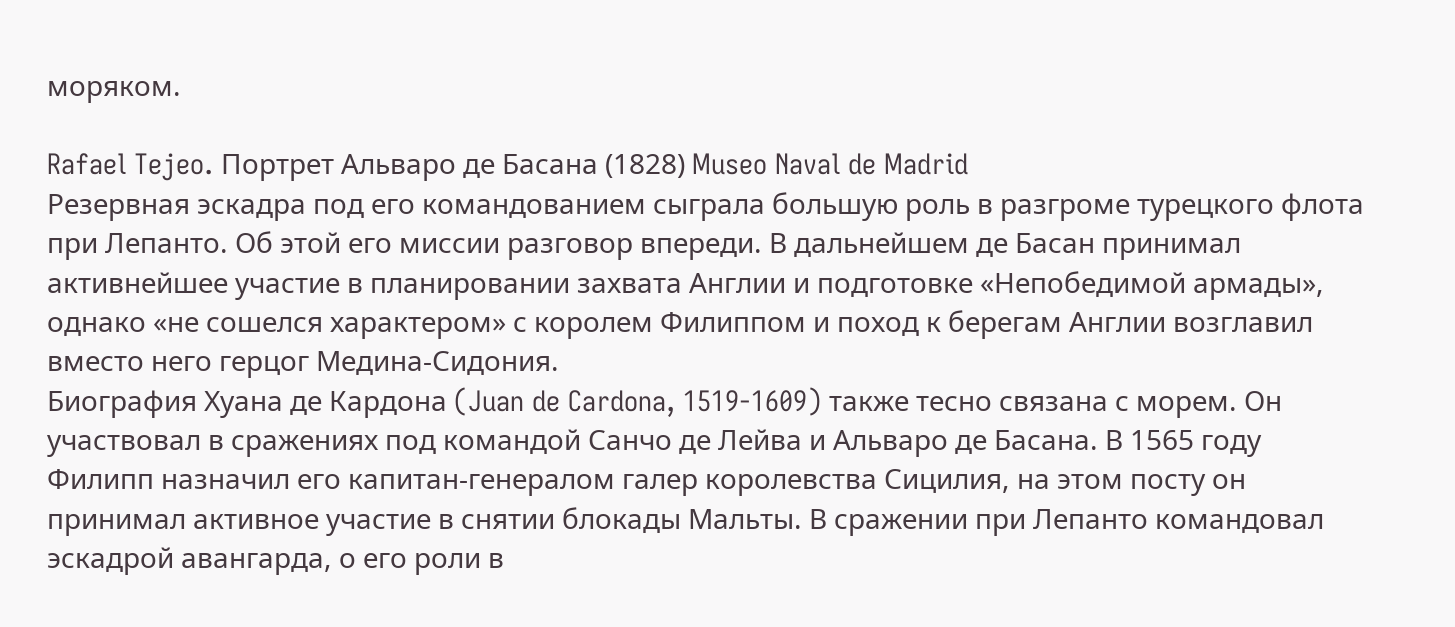моряком.

Rafael Tejeo. Портрет Альваро де Басана (1828) Museo Naval de Madrid
Резервная эскадра под его командованием сыграла большую роль в разгроме турецкого флота при Лепанто. Об этой его миссии разговор впереди. В дальнейшем де Басан принимал активнейшее участие в планировании захвата Англии и подготовке «Непобедимой армады», однако «не сошелся характером» с королем Филиппом и поход к берегам Англии возглавил вместо него герцог Медина-Сидония.
Биография Хуана де Кардона (Juan de Cardona, 1519-1609) также тесно связана с морем. Он участвовал в сражениях под командой Санчо де Лейва и Альваро де Басана. В 1565 году Филипп назначил его капитан-генералом галер королевства Сицилия, на этом посту он принимал активное участие в снятии блокады Мальты. В сражении при Лепанто командовал эскадрой авангарда, о его роли в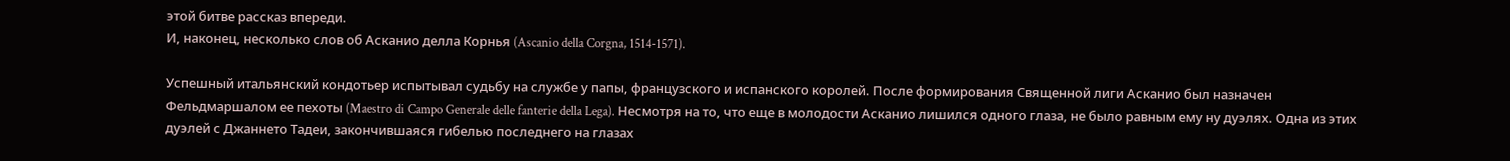этой битве рассказ впереди.
И, наконец, несколько слов об Асканио делла Корнья (Ascanio della Corgna, 1514-1571).

Успешный итальянский кондотьер испытывал судьбу на службе у папы, французского и испанского королей. После формирования Священной лиги Асканио был назначен Фельдмаршалом ее пехоты (Maestro di Campo Generale delle fanterie della Lega). Несмотря на то, что еще в молодости Асканио лишился одного глаза, не было равным ему ну дуэлях. Одна из этих дуэлей с Джаннето Тадеи, закончившаяся гибелью последнего на глазах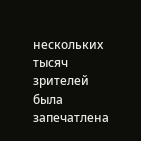нескольких тысяч зрителей была запечатлена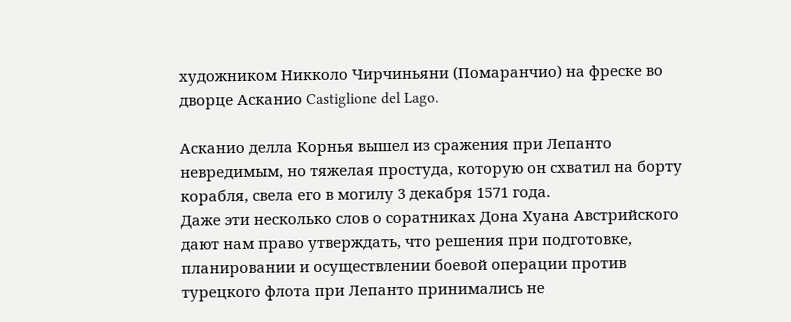художником Никколо Чирчиньяни (Помаранчио) на фреске во дворце Асканио Castiglione del Lago.

Асканио делла Корнья вышел из сражения при Лепанто невредимым, но тяжелая простуда, которую он схватил на борту корабля, свела его в могилу 3 декабря 1571 года.
Даже эти несколько слов о соратниках Дона Хуана Австрийского дают нам право утверждать, что решения при подготовке, планировании и осуществлении боевой операции против турецкого флота при Лепанто принимались не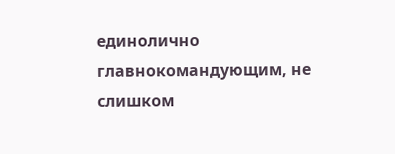единолично главнокомандующим, не слишком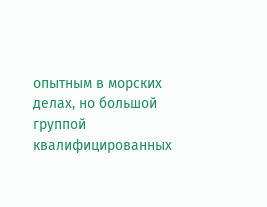опытным в морских делах, но большой группой квалифицированных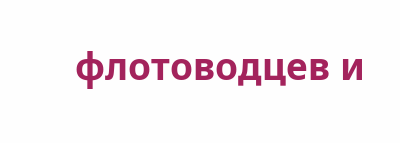флотоводцев и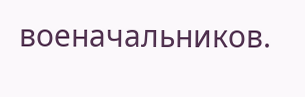военачальников.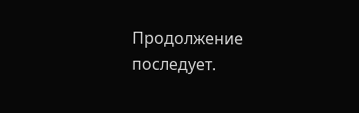Продолжение последует.